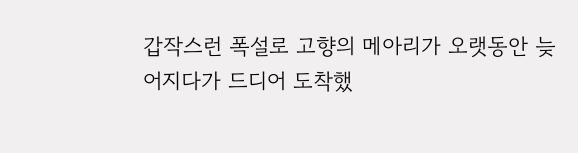갑작스런 폭설로 고향의 메아리가 오랫동안 늦어지다가 드디어 도착했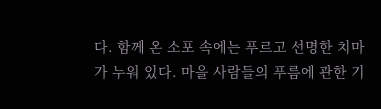다. 함께 온 소포 속에는 푸르고 선명한 치마가 누워 있다. 마을 사람들의 푸름에 관한 기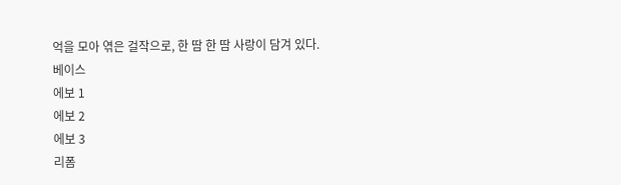억을 모아 엮은 걸작으로, 한 땀 한 땀 사랑이 담겨 있다.
베이스
에보 1
에보 2
에보 3
리폼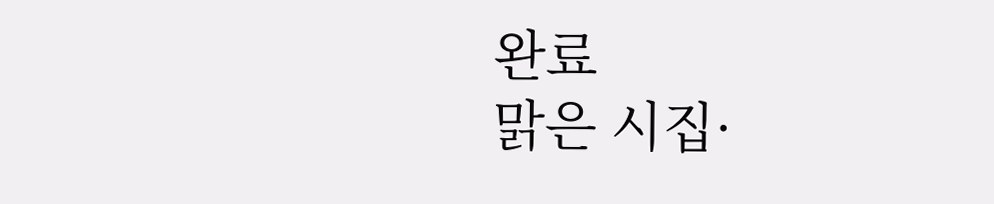완료
맑은 시집·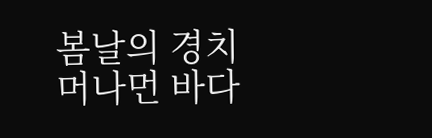봄날의 경치
머나먼 바다